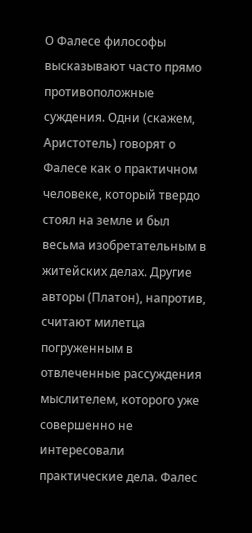О Фалесе философы высказывают часто прямо противоположные суждения. Одни (скажем, Аристотель) говорят о Фалесе как о практичном человеке, который твердо стоял на земле и был весьма изобретательным в житейских делах. Другие авторы (Платон), напротив, считают милетца погруженным в отвлеченные рассуждения мыслителем, которого уже совершенно не интересовали практические дела. Фалес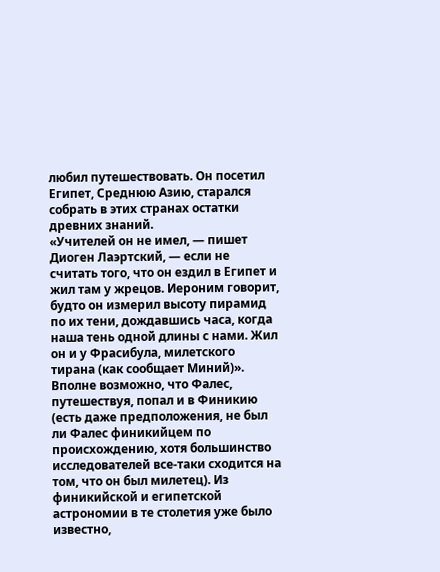любил путешествовать. Он посетил Египет, Среднюю Азию, старался собрать в этих странах остатки древних знаний.
«Учителей он не имел, — пишет Диоген Лаэртский, — если не считать того, что он ездил в Египет и жил там у жрецов. Иероним говорит, будто он измерил высоту пирамид по их тени, дождавшись часа, когда наша тень одной длины с нами. Жил он и у Фрасибула, милетского тирана (как сообщает Миний)».
Вполне возможно, что Фалес, путешествуя, попал и в Финикию (есть даже предположения, не был ли Фалес финикийцем по происхождению, хотя большинство исследователей все-таки сходится на том, что он был милетец). Из финикийской и египетской астрономии в те столетия уже было известно,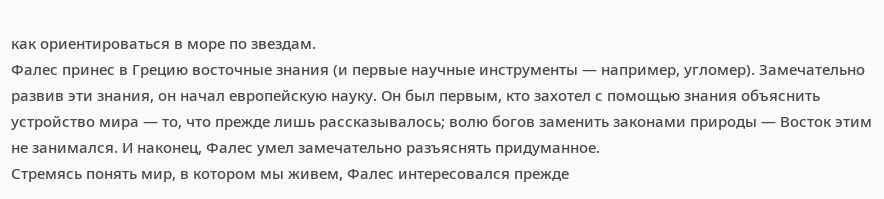как ориентироваться в море по звездам.
Фалес принес в Грецию восточные знания (и первые научные инструменты — например, угломер). Замечательно развив эти знания, он начал европейскую науку. Он был первым, кто захотел с помощью знания объяснить устройство мира — то, что прежде лишь рассказывалось; волю богов заменить законами природы — Восток этим не занимался. И наконец, Фалес умел замечательно разъяснять придуманное.
Стремясь понять мир, в котором мы живем, Фалес интересовался прежде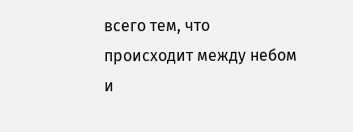всего тем, что происходит между небом и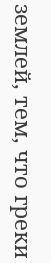землей, тем, что греки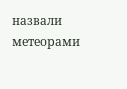назвали метеорами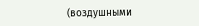(воздушными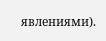явлениями).